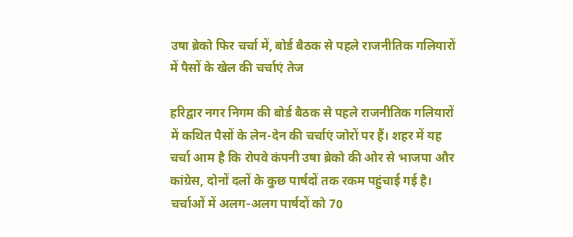उषा ब्रेको फिर चर्चा में, बोर्ड बैठक से पहले राजनीतिक गलियारों में पैसों के खेल की चर्चाएं तेज

हरिद्वार नगर निगम की बोर्ड बैठक से पहले राजनीतिक गलियारों में कथित पैसों के लेन-देन की चर्चाएं जोरों पर हैं। शहर में यह चर्चा आम है कि रोपवे कंपनी उषा ब्रेको की ओर से भाजपा और कांग्रेस, दोनों दलों के कुछ पार्षदों तक रकम पहुंचाई गई है। चर्चाओं में अलग-अलग पार्षदों को 70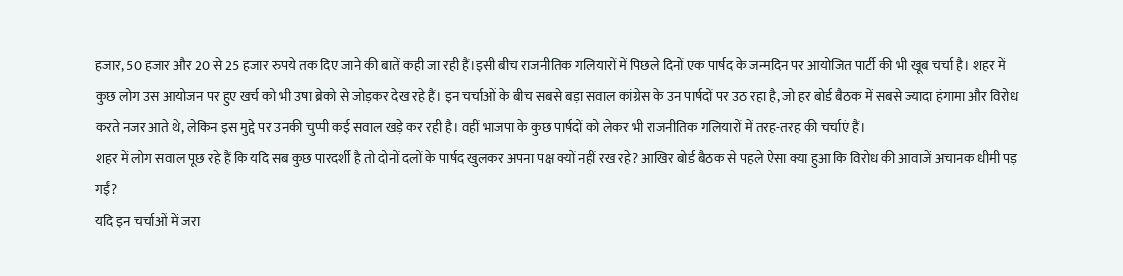हजार, 50 हजार और 20 से 25 हजार रुपये तक दिए जाने की बातें कही जा रही हैं।इसी बीच राजनीतिक गलियारों में पिछले दिनों एक पार्षद के जन्मदिन पर आयोजित पार्टी की भी खूब चर्चा है। शहर में कुछ लोग उस आयोजन पर हुए खर्च को भी उषा ब्रेको से जोड़कर देख रहे हैं। इन चर्चाओं के बीच सबसे बड़ा सवाल कांग्रेस के उन पार्षदों पर उठ रहा है, जो हर बोर्ड बैठक में सबसे ज्यादा हंगामा और विरोध करते नजर आते थे, लेकिन इस मुद्दे पर उनकी चुप्पी कई सवाल खड़े कर रही है। वहीं भाजपा के कुछ पार्षदों को लेकर भी राजनीतिक गलियारों में तरह-तरह की चर्चाएं हैं।
शहर में लोग सवाल पूछ रहे हैं कि यदि सब कुछ पारदर्शी है तो दोनों दलों के पार्षद खुलकर अपना पक्ष क्यों नहीं रख रहे? आखिर बोर्ड बैठक से पहले ऐसा क्या हुआ कि विरोध की आवाजें अचानक धीमी पड़ गईं?
यदि इन चर्चाओं में जरा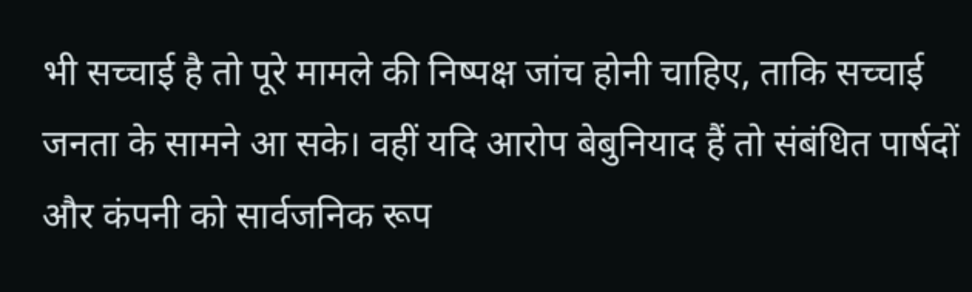भी सच्चाई है तो पूरे मामले की निष्पक्ष जांच होनी चाहिए, ताकि सच्चाई जनता के सामने आ सके। वहीं यदि आरोप बेबुनियाद हैं तो संबंधित पार्षदों और कंपनी को सार्वजनिक रूप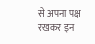से अपना पक्ष रखकर इन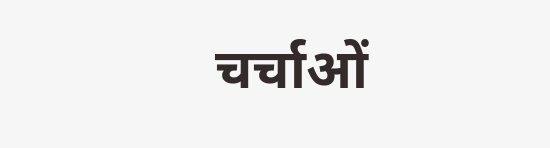चर्चाओं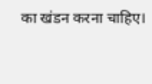का खंडन करना चाहिए।